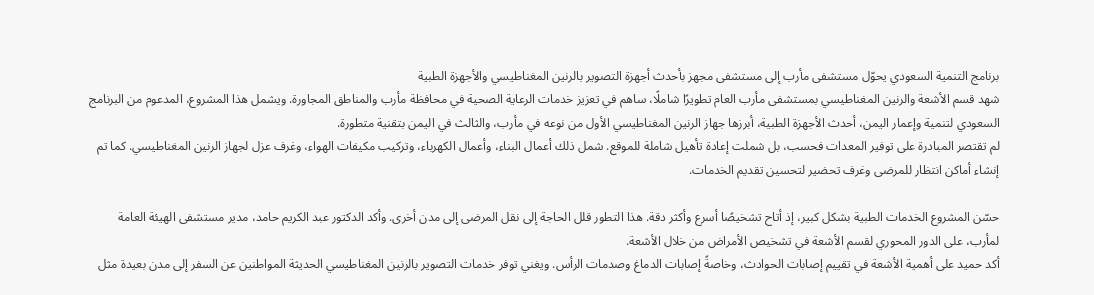برنامج التنمية السعودي يحوّل مستشفى مأرب إلى مستشفى مجهز بأحدث أجهزة التصوير بالرنين المغناطيسي والأجهزة الطبية
شهد قسم الأشعة والرنين المغناطيسي بمستشفى مأرب العام تطويرًا شاملًا، ساهم في تعزيز خدمات الرعاية الصحية في محافظة مأرب والمناطق المجاورة. ويشمل هذا المشروع، المدعوم من البرنامج السعودي لتنمية وإعمار اليمن، أحدث الأجهزة الطبية، أبرزها جهاز الرنين المغناطيسي الأول من نوعه في مأرب، والثالث في اليمن بتقنية متطورة.
لم تقتصر المبادرة على توفير المعدات فحسب، بل شملت إعادة تأهيل شاملة للموقع. شمل ذلك أعمال البناء، وأعمال الكهرباء، وتركيب مكيفات الهواء، وغرف عزل لجهاز الرنين المغناطيسي. كما تم إنشاء أماكن انتظار للمرضى وغرف تحضير لتحسين تقديم الخدمات.

حسّن المشروع الخدمات الطبية بشكل كبير، إذ أتاح تشخيصًا أسرع وأكثر دقة. هذا التطور قلل الحاجة إلى نقل المرضى إلى مدن أخرى. وأكد الدكتور عبد الكريم حامد، مدير مستشفى الهيئة العامة لمأرب، على الدور المحوري لقسم الأشعة في تشخيص الأمراض من خلال الأشعة.
أكد حميد على أهمية الأشعة في تقييم إصابات الحوادث، وخاصةً إصابات الدماغ وصدمات الرأس. ويغني توفر خدمات التصوير بالرنين المغناطيسي الحديثة المواطنين عن السفر إلى مدن بعيدة مثل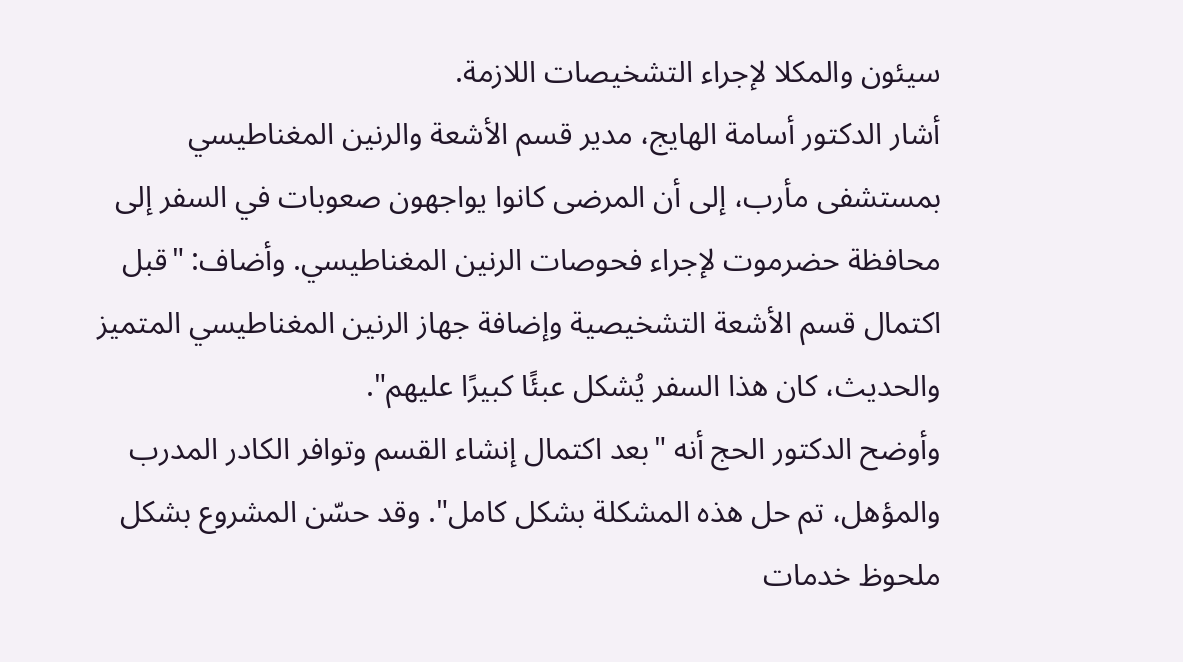سيئون والمكلا لإجراء التشخيصات اللازمة.
أشار الدكتور أسامة الهايج، مدير قسم الأشعة والرنين المغناطيسي بمستشفى مأرب، إلى أن المرضى كانوا يواجهون صعوبات في السفر إلى محافظة حضرموت لإجراء فحوصات الرنين المغناطيسي. وأضاف: "قبل اكتمال قسم الأشعة التشخيصية وإضافة جهاز الرنين المغناطيسي المتميز والحديث، كان هذا السفر يُشكل عبئًا كبيرًا عليهم".
وأوضح الدكتور الحج أنه "بعد اكتمال إنشاء القسم وتوافر الكادر المدرب والمؤهل، تم حل هذه المشكلة بشكل كامل". وقد حسّن المشروع بشكل ملحوظ خدمات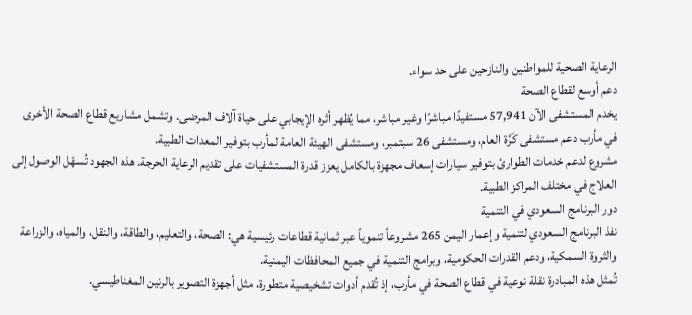الرعاية الصحية للمواطنين والنازحين على حد سواء.
دعم أوسع لقطاع الصحة
يخدم المستشفى الآن 57,941 مستفيدًا مباشرًا وغير مباشر، مما يُظهر أثره الإيجابي على حياة آلاف المرضى. وتشمل مشاريع قطاع الصحة الأخرى في مأرب دعم مستشفى كَرَّة العام، ومستشفى 26 سبتمبر، ومستشفى الهيئة العامة لمأرب بتوفير المعدات الطبية.
مشروع لدعم خدمات الطوارئ بتوفير سيارات إسعاف مجهزة بالكامل يعزز قدرة المستشفيات على تقديم الرعاية الحرجة. هذه الجهود تُسهّل الوصول إلى العلاج في مختلف المراكز الطبية.
دور البرنامج السعودي في التنمية
نفذ البرنامج السعودي لتنمية وإعمار اليمن 265 مشروعاً تنموياً عبر ثمانية قطاعات رئيسية هي: الصحة، والتعليم، والطاقة، والنقل، والمياه، والزراعة والثروة السمكية، ودعم القدرات الحكومية، وبرامج التنمية في جميع المحافظات اليمنية.
تُمثل هذه المبادرة نقلة نوعية في قطاع الصحة في مأرب، إذ تُقدم أدوات تشخيصية متطورة، مثل أجهزة التصوير بالرنين المغناطيسي.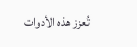تُعزز هذه الأدوات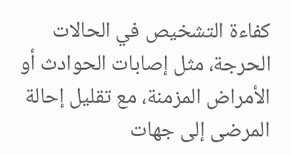كفاءة التشخيص في الحالات الحرجة، مثل إصابات الحوادث أو الأمراض المزمنة، مع تقليل إحالة المرضى إلى جهات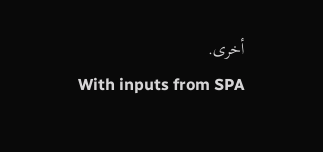أخرى.
With inputs from SPA